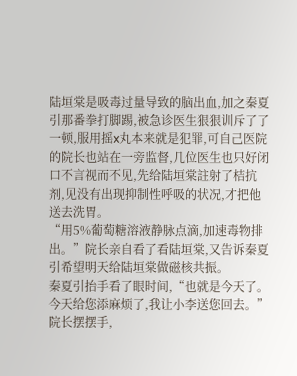陆垣棠是吸毒过量导致的脑出血,加之秦夏引那番拳打脚踢,被急诊医生狠狠训斥了了一顿,服用摇x丸本来就是犯罪,可自己医院的院长也站在一旁监督,几位医生也只好闭口不言视而不见,先给陆垣棠註射了桔抗剂,见没有出现抑制性呼吸的状况,才把他送去洗胃。
“用5%葡萄糖溶液静脉点滴,加速毒物排出。”院长亲自看了看陆垣棠,又告诉秦夏引希望明天给陆垣棠做磁核共振。
秦夏引抬手看了眼时间,“也就是今天了。今天给您添麻烦了,我让小李送您回去。”
院长摆摆手,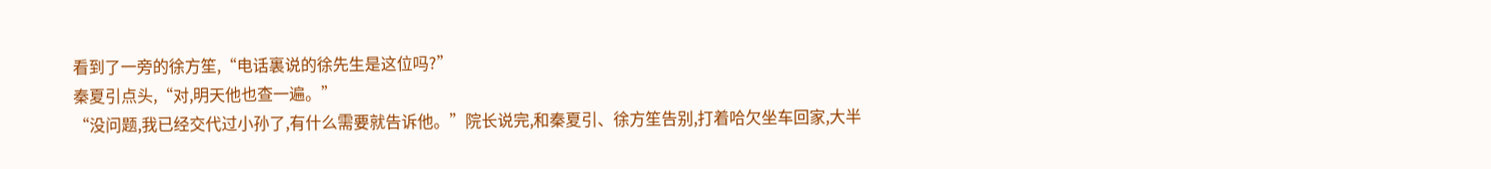看到了一旁的徐方笙,“电话裏说的徐先生是这位吗?”
秦夏引点头,“对,明天他也查一遍。”
“没问题,我已经交代过小孙了,有什么需要就告诉他。”院长说完,和秦夏引、徐方笙告别,打着哈欠坐车回家,大半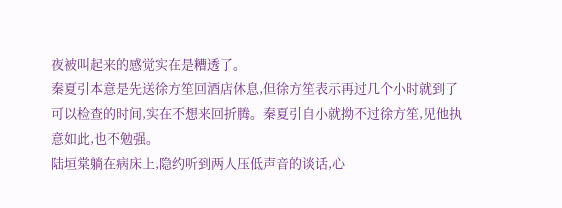夜被叫起来的感觉实在是糟透了。
秦夏引本意是先送徐方笙回酒店休息,但徐方笙表示再过几个小时就到了可以检查的时间,实在不想来回折腾。秦夏引自小就拗不过徐方笙,见他执意如此,也不勉强。
陆垣棠躺在病床上,隐约听到两人压低声音的谈话,心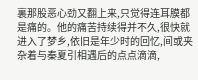裏那股恶心劲又翻上来,只觉得连耳膜都是痛的。他的痛苦持续得并不久,很快就进入了梦乡,依旧是年少时的回忆,间或夹杂着与秦夏引相遇后的点点滴滴,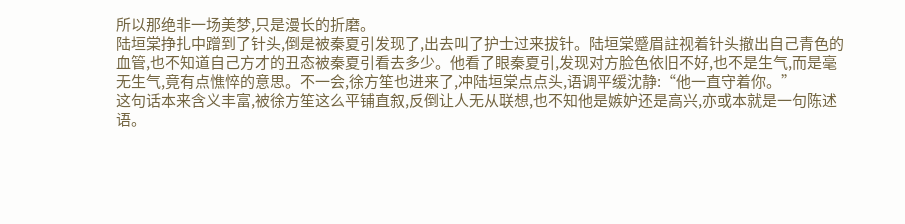所以那绝非一场美梦,只是漫长的折磨。
陆垣棠挣扎中蹭到了针头,倒是被秦夏引发现了,出去叫了护士过来拔针。陆垣棠蹙眉註视着针头撤出自己青色的血管,也不知道自己方才的丑态被秦夏引看去多少。他看了眼秦夏引,发现对方脸色依旧不好,也不是生气,而是毫无生气,竟有点憔悴的意思。不一会,徐方笙也进来了,冲陆垣棠点点头,语调平缓沈静:“他一直守着你。”
这句话本来含义丰富,被徐方笙这么平铺直叙,反倒让人无从联想,也不知他是嫉妒还是高兴,亦或本就是一句陈述语。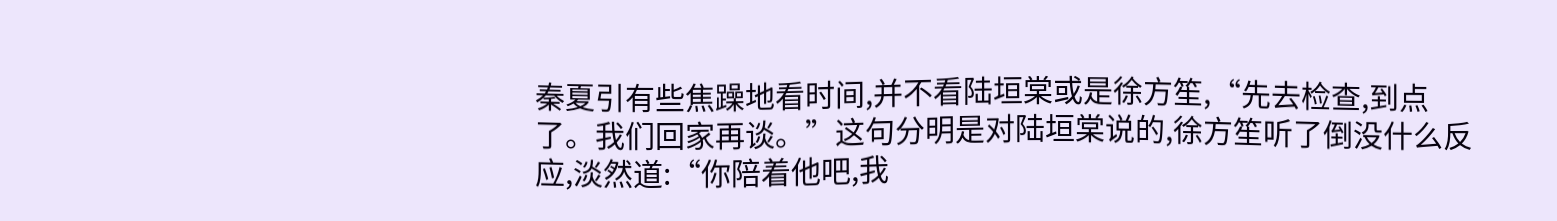秦夏引有些焦躁地看时间,并不看陆垣棠或是徐方笙,“先去检查,到点了。我们回家再谈。”这句分明是对陆垣棠说的,徐方笙听了倒没什么反应,淡然道:“你陪着他吧,我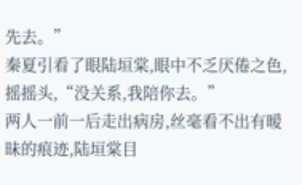先去。”
秦夏引看了眼陆垣棠,眼中不乏厌倦之色,摇摇头,“没关系,我陪你去。”
两人一前一后走出病房,丝毫看不出有暧昧的痕迹,陆垣棠目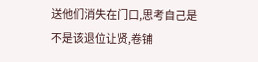送他们消失在门口,思考自己是不是该退位让贤,卷铺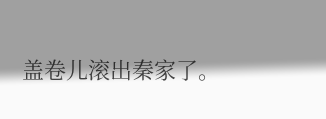盖卷儿滚出秦家了。